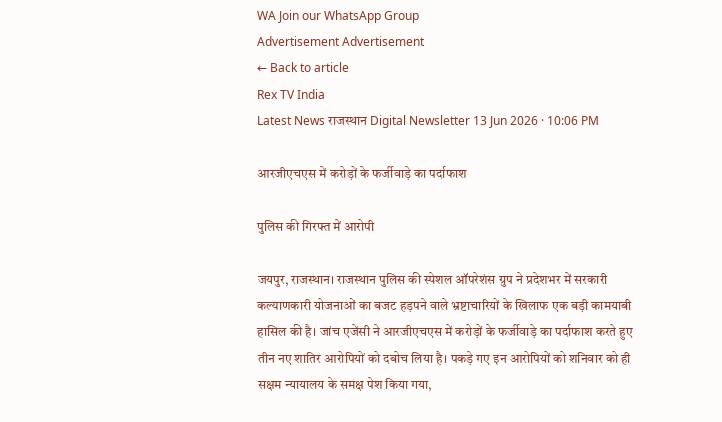WA Join our WhatsApp Group
Advertisement Advertisement
← Back to article
Rex TV India
Latest News राजस्थान Digital Newsletter 13 Jun 2026 · 10:06 PM

आरजीएचएस में करोड़ों के फर्जीवाड़े का पर्दाफाश

पुलिस की गिरफ्त में आरोपी

जयपुर, राजस्थान। राजस्थान पुलिस की स्पेशल ऑपरेशंस ग्रुप ने प्रदेशभर में सरकारी कल्याणकारी योजनाओं का बजट हड़पने वाले भ्रष्टाचारियों के खिलाफ एक बड़ी कामयाबी हासिल की है। जांच एजेंसी ने आरजीएचएस में करोड़ों के फर्जीवाड़े का पर्दाफाश करते हुए तीन नए शातिर आरोपियों को दबोच लिया है। पकड़े गए इन आरोपियों को शनिवार को ही सक्षम न्यायालय के समक्ष पेश किया गया,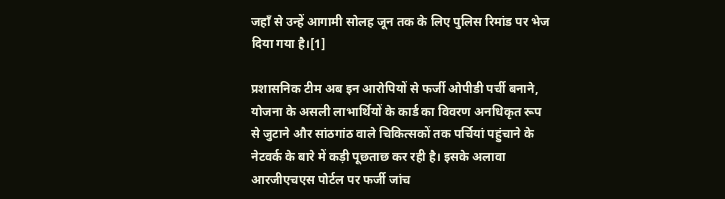जहाँ से उन्हें आगामी सोलह जून तक के लिए पुलिस रिमांड पर भेज दिया गया है।[1]

प्रशासनिक टीम अब इन आरोपियों से फर्जी ओपीडी पर्ची बनाने, योजना के असली लाभार्थियों के कार्ड का विवरण अनधिकृत रूप से जुटाने और सांठगांठ वाले चिकित्सकों तक पर्चियां पहुंचाने के नेटवर्क के बारे में कड़ी पूछताछ कर रही है। इसके अलावा आरजीएचएस पोर्टल पर फर्जी जांच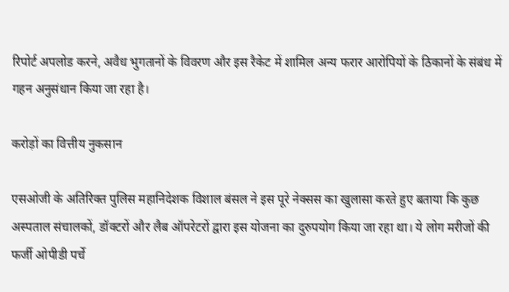रिपोर्ट अपलोड करने, अवैध भुगतानों के विवरण और इस रैकेट में शामिल अन्य फरार आरोपियों के ठिकानों के संबंध में गहन अनुसंधान किया जा रहा है।

करोड़ों का वित्तीय नुकसान

एसओजी के अतिरिक्त पुलिस महानिदेशक विशाल बंसल ने इस पूरे नेक्सस का खुलासा करते हुए बताया कि कुछ अस्पताल संचालकों, डॉक्टरों और लैब ऑपरेटरों द्वारा इस योजना का दुरुपयोग किया जा रहा था। ये लोग मरीजों की फर्जी ओपीडी पर्चे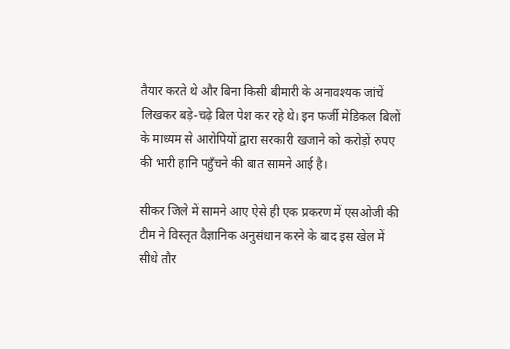तैयार करते थे और बिना किसी बीमारी के अनावश्यक जांचें लिखकर बड़े-चढ़े बिल पेश कर रहे थे। इन फर्जी मेडिकल बिलों के माध्यम से आरोपियों द्वारा सरकारी खजाने को करोड़ों रुपए की भारी हानि पहुँचने की बात सामने आई है।

सीकर जिले में सामने आए ऐसे ही एक प्रकरण में एसओजी की टीम ने विस्तृत वैज्ञानिक अनुसंधान करने के बाद इस खेल में सीधे तौर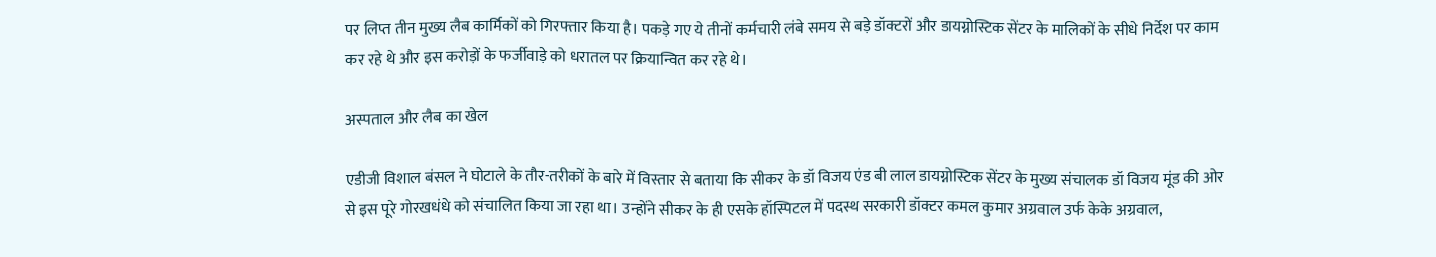पर लिप्त तीन मुख्य लैब कार्मिकों को गिरफ्तार किया है। पकड़े गए ये तीनों कर्मचारी लंबे समय से बड़े डॉक्टरों और डायग्नोस्टिक सेंटर के मालिकों के सीधे निर्देश पर काम कर रहे थे और इस करोड़ों के फर्जीवाड़े को धरातल पर क्रियान्वित कर रहे थे।

अस्पताल और लैब का खेल

एडीजी विशाल बंसल ने घोटाले के तौर-तरीकों के बारे में विस्तार से बताया कि सीकर के डॉ विजय एंड बी लाल डायग्नोस्टिक सेंटर के मुख्य संचालक डॉ विजय मूंड की ओर से इस पूरे गोरखधंधे को संचालित किया जा रहा था। उन्होंने सीकर के ही एसके हॉस्पिटल में पदस्थ सरकारी डॉक्टर कमल कुमार अग्रवाल उर्फ केके अग्रवाल,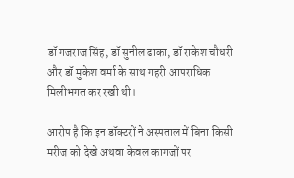डॉ गजराज सिंह, डॉ सुनील ढाका, डॉ राकेश चौधरी और डॉ मुकेश वर्मा के साथ गहरी आपराधिक मिलीभगत कर रखी थी।

आरोप है कि इन डॉक्टरों ने अस्पताल में बिना किसी मरीज को देखे अथवा केवल कागजों पर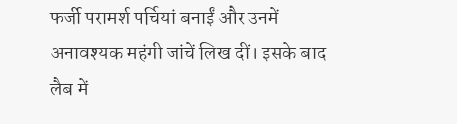फर्जी परामर्श पर्चियां बनाईं और उनमें अनावश्यक महंगी जांचें लिख दीं। इसके बाद लैब में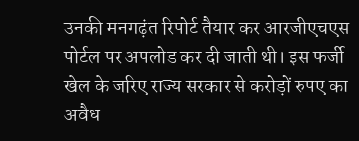उनकी मनगढ़ंत रिपोर्ट तैयार कर आरजीएचएस पोर्टल पर अपलोड कर दी जाती थी। इस फर्जी खेल के जरिए राज्य सरकार से करोड़ों रुपए का अवैध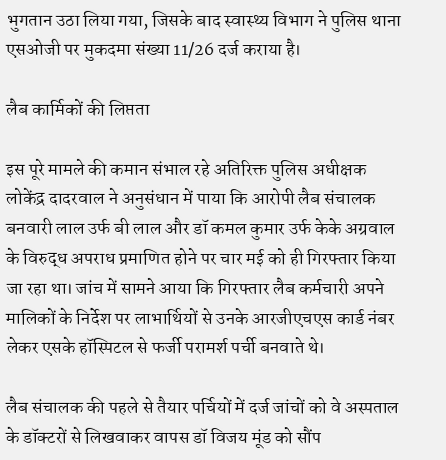भुगतान उठा लिया गया, जिसके बाद स्वास्थ्य विभाग ने पुलिस थाना एसओजी पर मुकदमा संख्या 11/26 दर्ज कराया है।

लैब कार्मिकों की लिप्तता

इस पूरे मामले की कमान संभाल रहे अतिरिक्त पुलिस अधीक्षक लोकेंद्र दादरवाल ने अनुसंधान में पाया कि आरोपी लैब संचालक बनवारी लाल उर्फ बी लाल और डॉ कमल कुमार उर्फ केके अग्रवाल के विरुद्ध अपराध प्रमाणित होने पर चार मई को ही गिरफ्तार किया जा रहा था। जांच में सामने आया कि गिरफ्तार लैब कर्मचारी अपने मालिकों के निर्देश पर लाभार्थियों से उनके आरजीएचएस कार्ड नंबर लेकर एसके हॉस्पिटल से फर्जी परामर्श पर्ची बनवाते थे।

लैब संचालक की पहले से तैयार पर्चियों में दर्ज जांचों को वे अस्पताल के डॉक्टरों से लिखवाकर वापस डॉ विजय मूंड को सौंप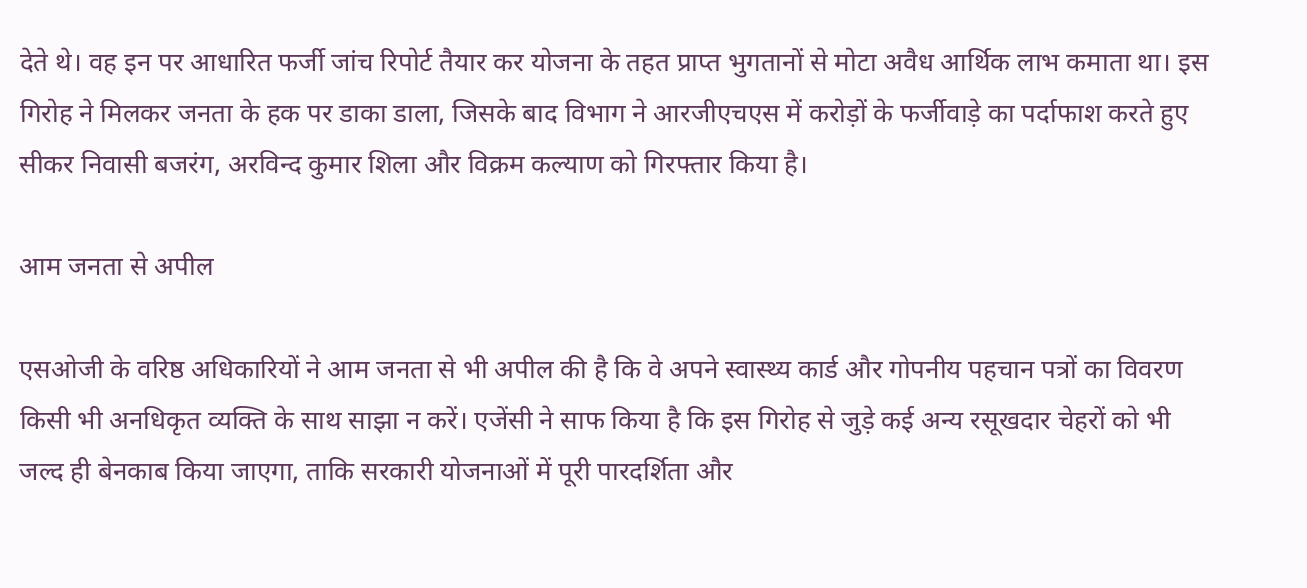देते थे। वह इन पर आधारित फर्जी जांच रिपोर्ट तैयार कर योजना के तहत प्राप्त भुगतानों से मोटा अवैध आर्थिक लाभ कमाता था। इस गिरोह ने मिलकर जनता के हक पर डाका डाला, जिसके बाद विभाग ने आरजीएचएस में करोड़ों के फर्जीवाड़े का पर्दाफाश करते हुए सीकर निवासी बजरंग, अरविन्द कुमार शिला और विक्रम कल्याण को गिरफ्तार किया है।

आम जनता से अपील

एसओजी के वरिष्ठ अधिकारियों ने आम जनता से भी अपील की है कि वे अपने स्वास्थ्य कार्ड और गोपनीय पहचान पत्रों का विवरण किसी भी अनधिकृत व्यक्ति के साथ साझा न करें। एजेंसी ने साफ किया है कि इस गिरोह से जुड़े कई अन्य रसूखदार चेहरों को भी जल्द ही बेनकाब किया जाएगा, ताकि सरकारी योजनाओं में पूरी पारदर्शिता और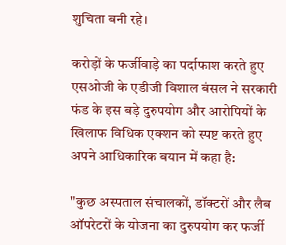शुचिता बनी रहे।

करोड़ों के फर्जीवाड़े का पर्दाफाश करते हुए एसओजी के एडीजी विशाल बंसल ने सरकारी फंड के इस बड़े दुरुपयोग और आरोपियों के खिलाफ विधिक एक्शन को स्पष्ट करते हुए अपने आधिकारिक बयान में कहा है:

"कुछ अस्पताल संचालकों, डॉक्टरों और लैब ऑपरेटरों के योजना का दुरुपयोग कर फर्जी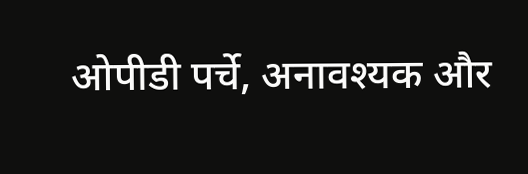ओपीडी पर्चे, अनावश्यक और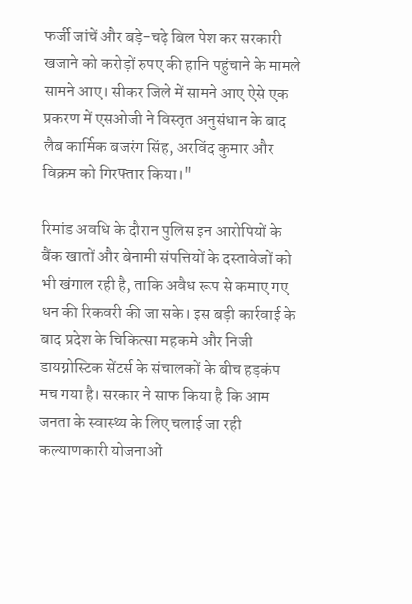फर्जी जांचें और बड़े-चढ़े बिल पेश कर सरकारी खजाने को करोड़ों रुपए की हानि पहुंचाने के मामले सामने आए। सीकर जिले में सामने आए ऐसे एक प्रकरण में एसओजी ने विस्तृत अनुसंधान के बाद लैब कार्मिक बजरंग सिंह, अरविंद कुमार और विक्रम को गिरफ्तार किया।"

रिमांड अवधि के दौरान पुलिस इन आरोपियों के बैंक खातों और बेनामी संपत्तियों के दस्तावेजों को भी खंगाल रही है, ताकि अवैध रूप से कमाए गए धन की रिकवरी की जा सके। इस बड़ी कार्रवाई के बाद प्रदेश के चिकित्सा महकमे और निजी डायग्नोस्टिक सेंटर्स के संचालकों के बीच हड़कंप मच गया है। सरकार ने साफ किया है कि आम जनता के स्वास्थ्य के लिए चलाई जा रही कल्याणकारी योजनाओं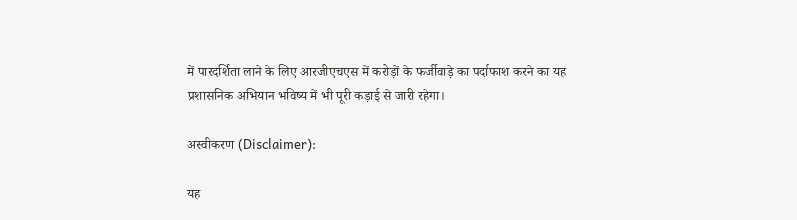में पारदर्शिता लाने के लिए आरजीएचएस में करोड़ों के फर्जीवाड़े का पर्दाफाश करने का यह प्रशासनिक अभियान भविष्य में भी पूरी कड़ाई से जारी रहेगा।

अस्वीकरण (Disclaimer):

यह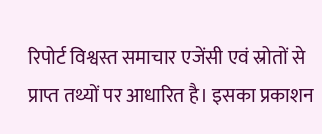रिपोर्ट विश्वस्त समाचार एजेंसी एवं स्रोतों से प्राप्त तथ्यों पर आधारित है। इसका प्रकाशन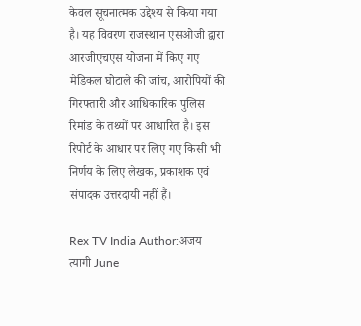केवल सूचनात्मक उद्देश्य से किया गया है। यह विवरण राजस्थान एसओजी द्वारा आरजीएचएस योजना में किए गए मेडिकल घोटाले की जांच, आरोपियों की गिरफ्तारी और आधिकारिक पुलिस रिमांड के तथ्यों पर आधारित है। इस रिपोर्ट के आधार पर लिए गए किसी भी निर्णय के लिए लेखक, प्रकाशक एवं संपादक उत्तरदायी नहीं हैं।

Rex TV India Author:अजय त्यागी June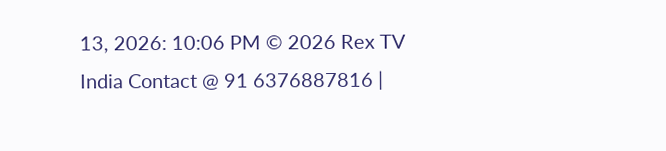13, 2026: 10:06 PM © 2026 Rex TV India Contact @ 91 6376887816 |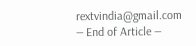rextvindia@gmail.com
— End of Article —